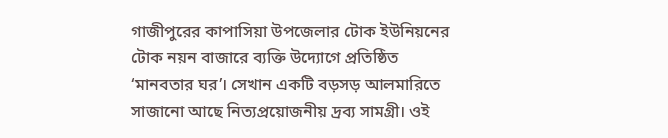গাজীপুরের কাপাসিয়া উপজেলার টোক ইউনিয়নের টোক নয়ন বাজারে ব্যক্তি উদ্যোগে প্রতিষ্ঠিত ‘মানবতার ঘর’। সেখান একটি বড়সড় আলমারিতে সাজানো আছে নিত্যপ্রয়োজনীয় দ্রব্য সামগ্রী। ওই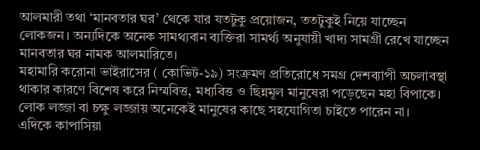আলমারী তথা ‘মানবতার ঘর’ থেকে যার যতটুকু প্রয়োজন, ততটুকুই নিয়ে যাচ্ছেন লোকজন। অন্যদিকে অনেক সামথ্যবান ব্যক্তিরা সামর্থ্য অনুযায়ী খাদ্য সামগ্রী রেখে যাচ্ছেন মানবতার ঘর নামক আলমারিতে।
মহামারি করোনা ভাইরাসের ( কোভিট-১৯) সংক্রমণ প্রতিরোধে সমগ্র দেশব্যাপী অচলাবস্থা থাকার কারণে বিশেষ করে নিম্মবিত্ত, মধ্যবিত্ত ও ছিন্নমূল মানুষেরা পড়েছেন মহা বিপাকে। লোক লজ্জা বা চক্ষু লজ্জায় অনেকেই মানুষের কাছে সহযোগিতা চাইতে পারেন না।
এদিকে কাপাসিয়া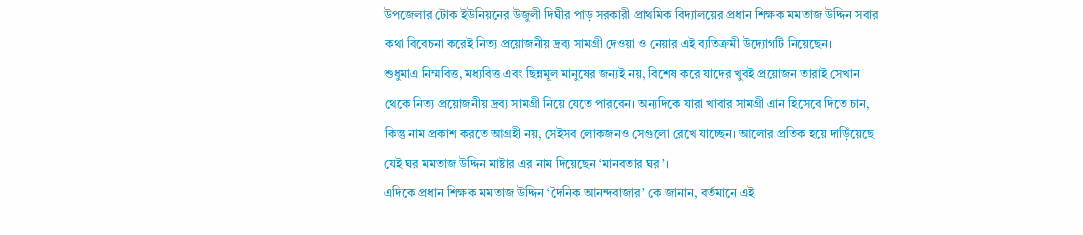উপজেলার টোক ইউনিয়নের উজুলী দিঘীর পাড় সরকারী প্রাথমিক বিদ্যালয়ের প্রধান শিক্ষক মমতাজ উদ্দিন সবার কথা বিবেচনা করেই নিত্য প্রয়োজনীয় দ্রব্য সামগ্রী দেওয়া ও নেয়ার এই ব্যতিক্রমী উদ্যোগটি নিয়েছেন।
শুধুমাএ নিম্মবিত্ত, মধ্যবিত্ত এবং ছিন্নমূল মানুষের জন্যই নয়, বিশেষ করে যাদের খুবই প্রয়োজন তারাই সেখান থেকে নিত্য প্রয়োজনীয় দ্রব্য সামগ্রী নিয়ে যেতে পারবেন। অন্যদিকে যারা খাবার সামগ্রী এান হিসেবে দিতে চান, কিন্তু নাম প্রকাশ করতে আগ্রহী নয়, সেইসব লোকজনও সেগুলো রেখে যাচ্ছেন। আলোর প্রতিক হয়ে দাড়িঁয়েছে যেই ঘর মমতাজ উদ্দিন মাষ্টার এর নাম দিয়েছেন ‘মানবতার ঘর’।
এদিকে প্রধান শিক্ষক মমতাজ উদ্দিন ‘দৈনিক আনন্দবাজার’ কে জানান, বর্তমানে এই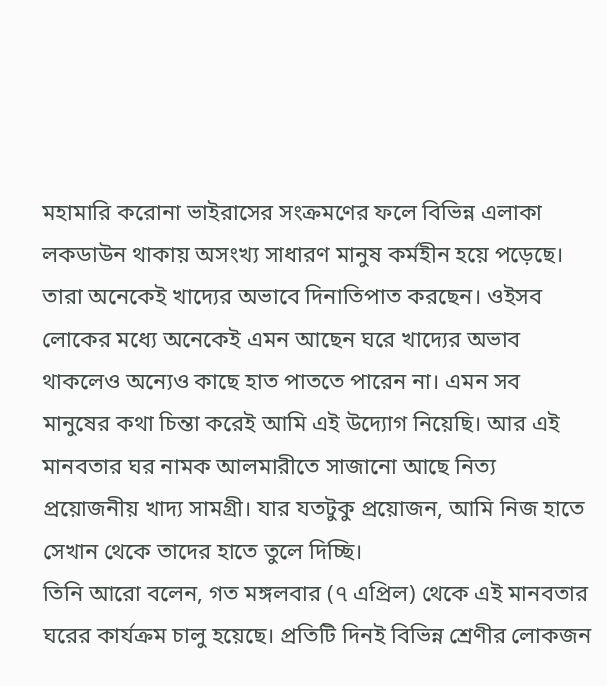মহামারি করোনা ভাইরাসের সংক্রমণের ফলে বিভিন্ন এলাকা লকডাউন থাকায় অসংখ্য সাধারণ মানুষ কর্মহীন হয়ে পড়েছে। তারা অনেকেই খাদ্যের অভাবে দিনাতিপাত করছেন। ওইসব লোকের মধ্যে অনেকেই এমন আছেন ঘরে খাদ্যের অভাব থাকলেও অন্যেও কাছে হাত পাততে পারেন না। এমন সব মানুষের কথা চিন্তা করেই আমি এই উদ্যোগ নিয়েছি। আর এই মানবতার ঘর নামক আলমারীতে সাজানো আছে নিত্য প্রয়োজনীয় খাদ্য সামগ্রী। যার যতটুকু প্রয়োজন, আমি নিজ হাতে সেখান থেকে তাদের হাতে তুলে দিচ্ছি।
তিনি আরো বলেন, গত মঙ্গলবার (৭ এপ্রিল) থেকে এই মানবতার ঘরের কার্যক্রম চালু হয়েছে। প্রতিটি দিনই বিভিন্ন শ্রেণীর লোকজন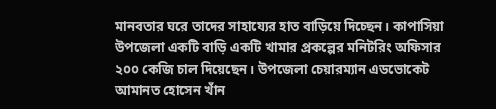মানবতার ঘরে তাদের সাহায্যের হাত বাড়িয়ে দিচ্ছেন। কাপাসিয়া উপজেলা একটি বাড়ি একটি খামার প্রকল্পের মনিটরিং অফিসার ২০০ কেজি চাল দিয়েছেন। উপজেলা চেয়ারম্যান এডভোকেট আমানত হোসেন খাঁন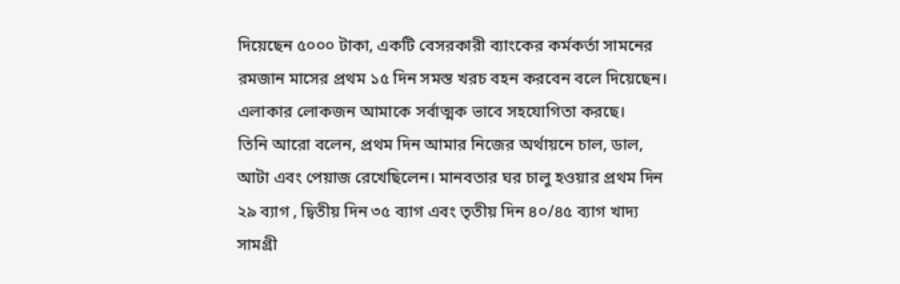দিয়েছেন ৫০০০ টাকা, একটি বেসরকারী ব্যাংকের কর্মকর্তা সামনের রমজান মাসের প্রথম ১৫ দিন সমস্ত খরচ বহন করবেন বলে দিয়েছেন। এলাকার লোকজন আমাকে সর্বাত্মক ভাবে সহযোগিতা করছে।
তিনি আরো বলেন, প্রথম দিন আমার নিজের অর্থায়নে চাল, ডাল, আটা এবং পেয়াজ রেখেছিলেন। মানবতার ঘর চালু হওয়ার প্রথম দিন ২৯ ব্যাগ , দ্বিতীয় দিন ৩৫ ব্যাগ এবং তৃতীয় দিন ৪০/৪৫ ব্যাগ খাদ্য সামগ্রী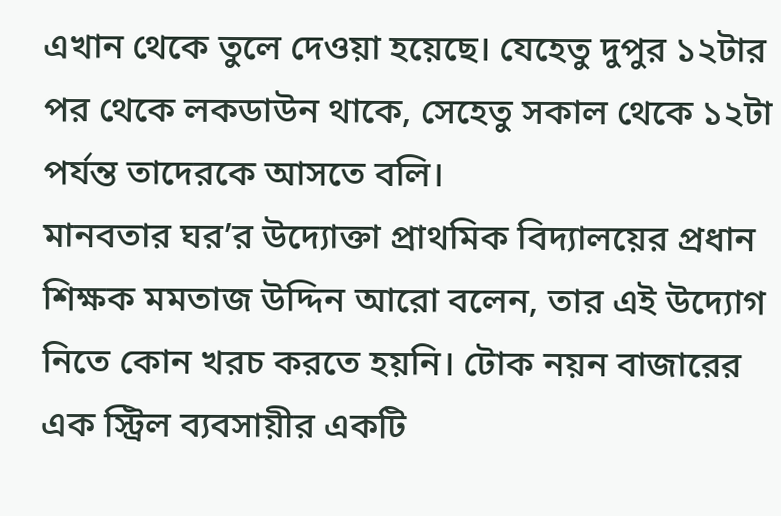এখান থেকে তুলে দেওয়া হয়েছে। যেহেতু দুপুর ১২টার পর থেকে লকডাউন থাকে, সেহেতু সকাল থেকে ১২টা পর্যন্ত তাদেরকে আসতে বলি।
মানবতার ঘর’র উদ্যোক্তা প্রাথমিক বিদ্যালয়ের প্রধান শিক্ষক মমতাজ উদ্দিন আরো বলেন, তার এই উদ্যোগ নিতে কোন খরচ করতে হয়নি। টোক নয়ন বাজারের এক স্ট্রিল ব্যবসায়ীর একটি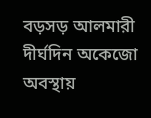বড়সড় আলমারী দীর্ঘদিন অকেজো অবস্থায়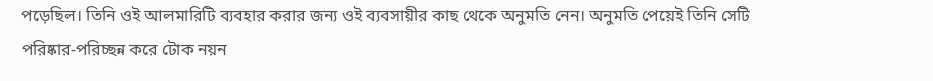পড়েছিল। তিনি ওই আলমারিটি ব্যবহার করার জন্য ওই ব্যবসায়ীর কাছ থেকে অনুমতি নেন। অনুমতি পেয়েই তিনি সেটি পরিষ্কার-পরিচ্ছন্ন করে টোক নয়ন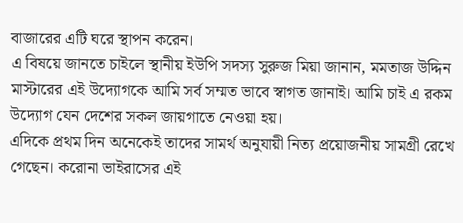বাজারের এটি ঘরে স্থাপন করেন।
এ বিষয়ে জানতে চাইলে স্থানীয় ইউপি সদস্য সুরুজ মিয়া জানান, মমতাজ উদ্দিন মাস্টারের এই উদ্যোগকে আমি সর্ব সম্মত ভাবে স্বাগত জানাই। আমি চাই এ রকম উদ্যোগ যেন দেশের সকল জায়গাতে নেওয়া হয়।
এদিকে প্রথম দিন অনেকেই তাদের সামর্থ অনুযায়ী নিত্য প্রয়োজনীয় সামগ্রী রেখে গেছেন। করোনা ভাইরাসের এই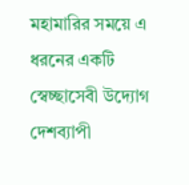মহামারির সময়ে এ ধরনের একটি স্বেচ্ছাসেবী উদ্যোগ দেশব্যাপী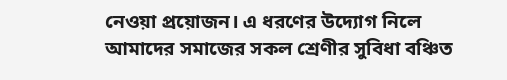নেওয়া প্রয়োজন। এ ধরণের উদ্যোগ নিলে আমাদের সমাজের সকল শ্রেণীর সুবিধা বঞ্চিত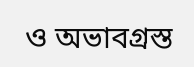ও অভাবগ্রস্ত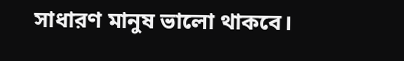সাধারণ মানুষ ভালো থাকবে।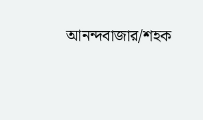আনন্দবাজার/শহক